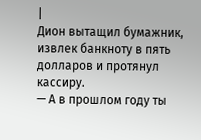|
Дион вытащил бумажник, извлек банкноту в пять долларов и протянул кассиру.
— А в прошлом году ты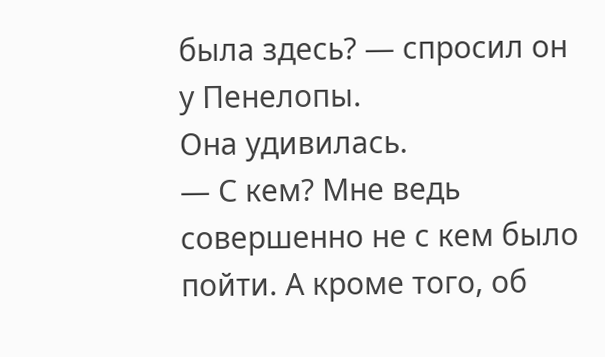была здесь? — спросил он у Пенелопы.
Она удивилась.
— С кем? Мне ведь совершенно не с кем было пойти. А кроме того, об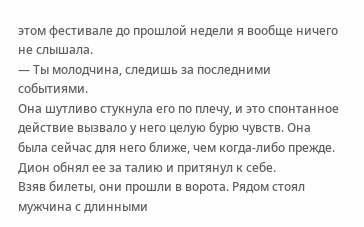этом фестивале до прошлой недели я вообще ничего не слышала.
— Ты молодчина, следишь за последними событиями.
Она шутливо стукнула его по плечу, и это спонтанное действие вызвало у него целую бурю чувств. Она была сейчас для него ближе, чем когда-либо прежде. Дион обнял ее за талию и притянул к себе.
Взяв билеты, они прошли в ворота. Рядом стоял мужчина с длинными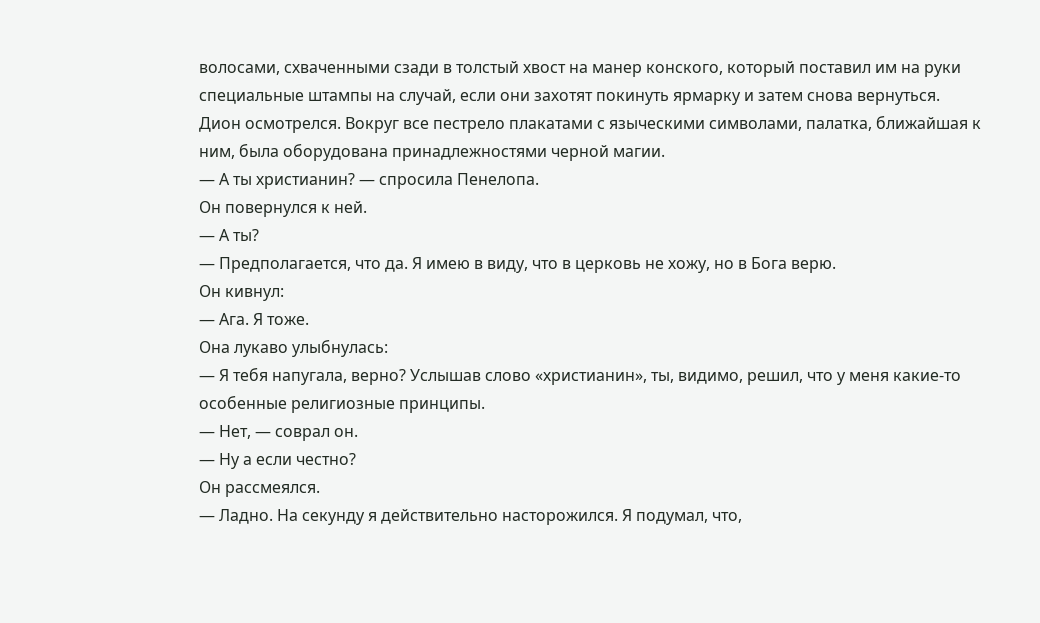волосами, схваченными сзади в толстый хвост на манер конского, который поставил им на руки специальные штампы на случай, если они захотят покинуть ярмарку и затем снова вернуться.
Дион осмотрелся. Вокруг все пестрело плакатами с языческими символами, палатка, ближайшая к ним, была оборудована принадлежностями черной магии.
— А ты христианин? — спросила Пенелопа.
Он повернулся к ней.
— А ты?
— Предполагается, что да. Я имею в виду, что в церковь не хожу, но в Бога верю.
Он кивнул:
— Ага. Я тоже.
Она лукаво улыбнулась:
— Я тебя напугала, верно? Услышав слово «христианин», ты, видимо, решил, что у меня какие-то особенные религиозные принципы.
— Нет, — соврал он.
— Ну а если честно?
Он рассмеялся.
— Ладно. На секунду я действительно насторожился. Я подумал, что,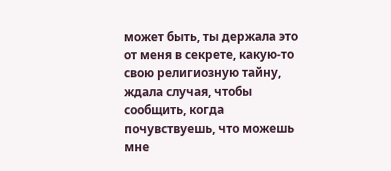может быть, ты держала это от меня в секрете, какую-то свою религиозную тайну, ждала случая, чтобы сообщить, когда почувствуешь, что можешь мне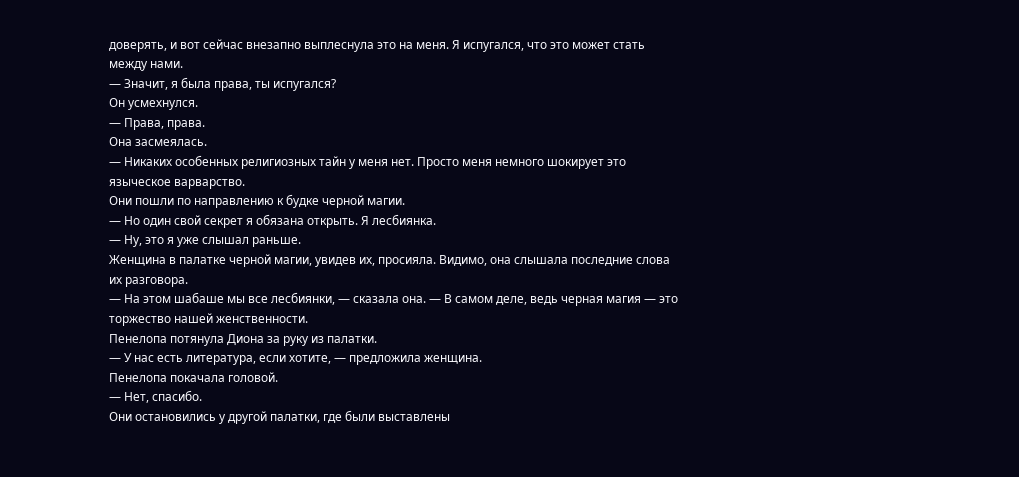доверять, и вот сейчас внезапно выплеснула это на меня. Я испугался, что это может стать между нами.
— Значит, я была права, ты испугался?
Он усмехнулся.
— Права, права.
Она засмеялась.
— Никаких особенных религиозных тайн у меня нет. Просто меня немного шокирует это языческое варварство.
Они пошли по направлению к будке черной магии.
— Но один свой секрет я обязана открыть. Я лесбиянка.
— Ну, это я уже слышал раньше.
Женщина в палатке черной магии, увидев их, просияла. Видимо, она слышала последние слова их разговора.
— На этом шабаше мы все лесбиянки, — сказала она. — В самом деле, ведь черная магия — это торжество нашей женственности.
Пенелопа потянула Диона за руку из палатки.
— У нас есть литература, если хотите, — предложила женщина.
Пенелопа покачала головой.
— Нет, спасибо.
Они остановились у другой палатки, где были выставлены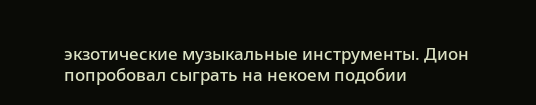экзотические музыкальные инструменты. Дион попробовал сыграть на некоем подобии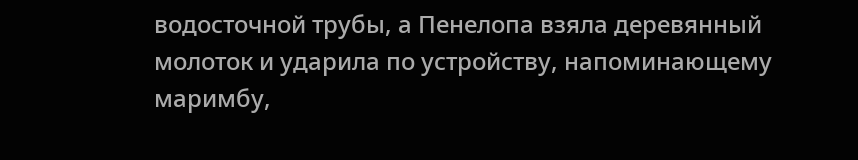водосточной трубы, а Пенелопа взяла деревянный молоток и ударила по устройству, напоминающему маримбу,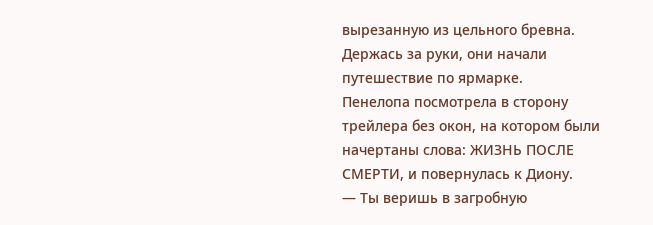вырезанную из цельного бревна.
Держась за руки, они начали путешествие по ярмарке.
Пенелопа посмотрела в сторону трейлера без окон, на котором были начертаны слова: ЖИЗНЬ ПОСЛЕ СМЕРТИ, и повернулась к Диону.
— Ты веришь в загробную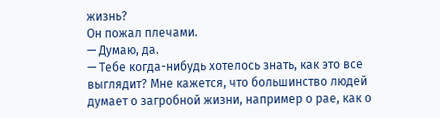жизнь?
Он пожал плечами.
— Думаю, да.
— Тебе когда-нибудь хотелось знать, как это все выглядит? Мне кажется, что большинство людей думает о загробной жизни, например о рае, как о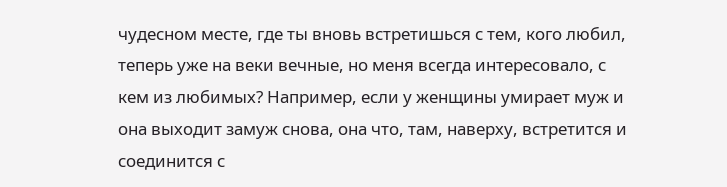чудесном месте, где ты вновь встретишься с тем, кого любил, теперь уже на веки вечные, но меня всегда интересовало, с кем из любимых? Например, если у женщины умирает муж и она выходит замуж снова, она что, там, наверху, встретится и соединится с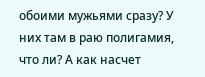обоими мужьями сразу? У них там в раю полигамия, что ли? А как насчет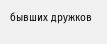бывших дружков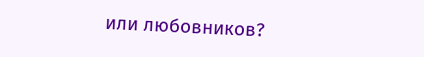или любовников?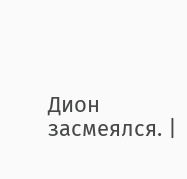Дион засмеялся. |